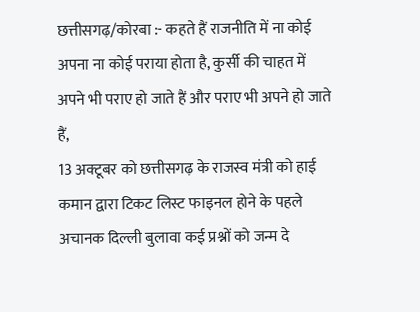छत्तीसगढ़/कोरबा :- कहते हैं राजनीति में ना कोई अपना ना कोई पराया होता है, कुर्सी की चाहत में अपने भी पराए हो जाते हैं और पराए भी अपने हो जाते हैं,
13 अक्टूबर को छत्तीसगढ़ के राजस्व मंत्री को हाई कमान द्वारा टिकट लिस्ट फाइनल होने के पहले अचानक दिल्ली बुलावा कई प्रश्नों को जन्म दे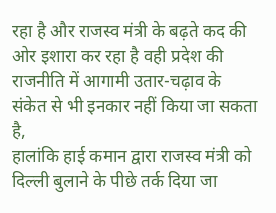रहा है और राजस्व मंत्री के बढ़ते कद की ओर इशारा कर रहा है वही प्रदेश की राजनीति में आगामी उतार-चढ़ाव के संकेत से भी इनकार नहीं किया जा सकता है,
हालांकि हाई कमान द्वारा राजस्व मंत्री को दिल्ली बुलाने के पीछे तर्क दिया जा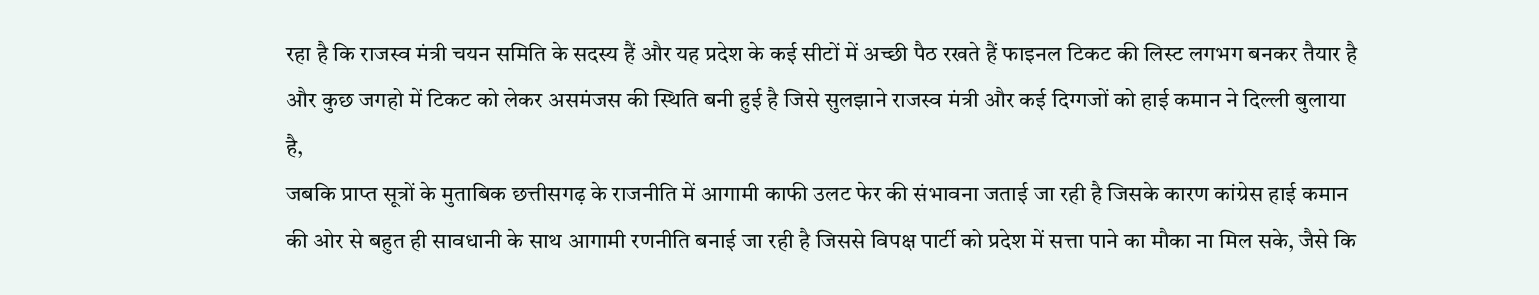रहा है कि राजस्व मंत्री चयन समिति के सदस्य हैं और यह प्रदेश के कई सीटों में अच्छी पैठ रखते हैं फाइनल टिकट की लिस्ट लगभग बनकर तैयार है और कुछ जगहो में टिकट को लेकर असमंजस की स्थिति बनी हुई है जिसे सुलझाने राजस्व मंत्री और कई दिग्गजों को हाई कमान ने दिल्ली बुलाया है,
जबकि प्राप्त सूत्रों के मुताबिक छत्तीसगढ़ के राजनीति में आगामी काफी उलट फेर की संभावना जताई जा रही है जिसके कारण कांग्रेस हाई कमान की ओर से बहुत ही सावधानी के साथ आगामी रणनीति बनाई जा रही है जिससे विपक्ष पार्टी को प्रदेश में सत्ता पाने का मौका ना मिल सके, जैसे कि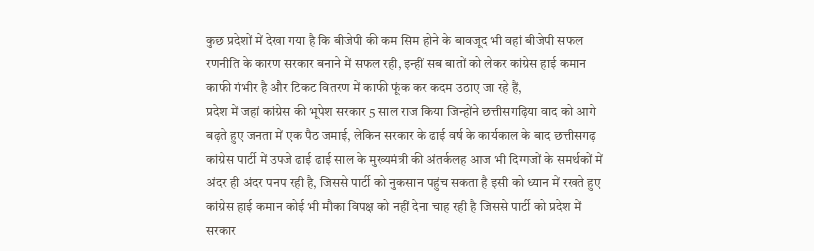कुछ प्रदेशों में देखा गया है कि बीजेपी की कम सिम होने के बावजूद भी वहां बीजेपी सफल रणनीति के कारण सरकार बनाने में सफल रही, इन्हीं सब बातों को लेकर कांग्रेस हाई कमान काफी गंभीर है और टिकट वितरण में काफी फूंक कर कदम उठाए जा रहे हैं,
प्रदेश में जहां कांग्रेस की भूपेश सरकार 5 साल राज किया जिन्होंने छत्तीसगढ़िया वाद को आगे बढ़ते हुए जनता में एक पैठ जमाई, लेकिन सरकार के ढाई वर्ष के कार्यकाल के बाद छत्तीसगढ़ कांग्रेस पार्टी में उपजे ढाई ढाई साल के मुख्यमंत्री की अंतर्कलह आज भी दिग्गजों के समर्थकों में अंदर ही अंदर पनप रही है, जिससे पार्टी को नुकसान पहुंच सकता है इसी को ध्यान में रखते हुए कांग्रेस हाई कमान कोई भी मौका विपक्ष को नहीं देना चाह रही है जिससे पार्टी को प्रदेश में सरकार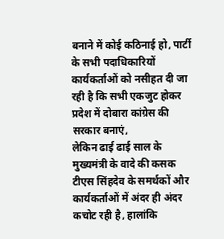बनाने में कोई कठिनाई हो, पार्टी के सभी पदाधिकारियों कार्यकर्ताओं को नसीहत दी जा रही है कि सभी एकजुट होकर प्रदेश में दोबारा कांग्रेस की सरकार बनाएं,
लेकिन ढाई ढाई साल के मुख्यमंत्री के वादे की कसक टीएस सिंहदेव के समर्थकों और कार्यकर्ताओं में अंदर ही अंदर कचोट रही है, हालांकि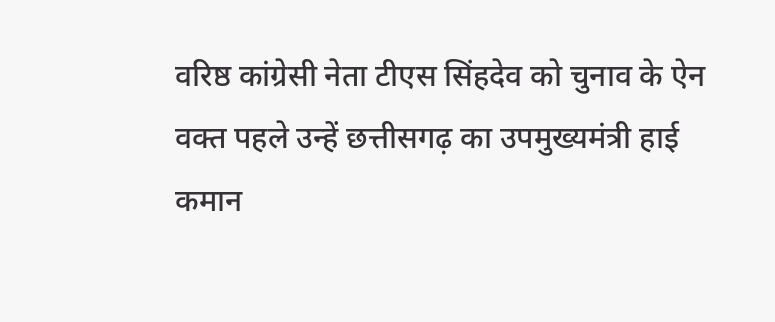वरिष्ठ कांग्रेसी नेता टीएस सिंहदेव को चुनाव के ऐन वक्त पहले उन्हें छत्तीसगढ़ का उपमुख्यमंत्री हाई कमान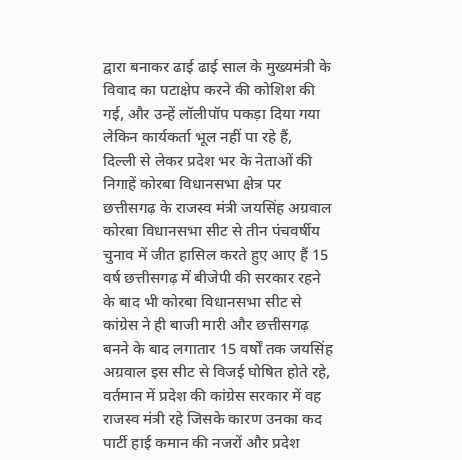द्वारा बनाकर ढाई ढाई साल के मुख्यमंत्री के विवाद का पटाक्षेप करने की कोशिश की गई, और उन्हें लॉलीपॉप पकड़ा दिया गया लेकिन कार्यकर्ता भूल नहीं पा रहे हैं,
दिल्ली से लेकर प्रदेश भर के नेताओं की निगाहें कोरबा विधानसभा क्षेत्र पर
छत्तीसगढ़ के राजस्व मंत्री जयसिंह अग्रवाल कोरबा विधानसभा सीट से तीन पंचवर्षीय चुनाव में जीत हासिल करते हुए आए हैं 15 वर्ष छत्तीसगढ़ में बीजेपी की सरकार रहने के बाद भी कोरबा विधानसभा सीट से कांग्रेस ने ही बाजी मारी और छत्तीसगढ़ बनने के बाद लगातार 15 वर्षों तक जयसिंह अग्रवाल इस सीट से विजई घोषित होते रहे, वर्तमान में प्रदेश की कांग्रेस सरकार में वह राजस्व मंत्री रहे जिसके कारण उनका कद पार्टी हाई कमान की नजरों और प्रदेश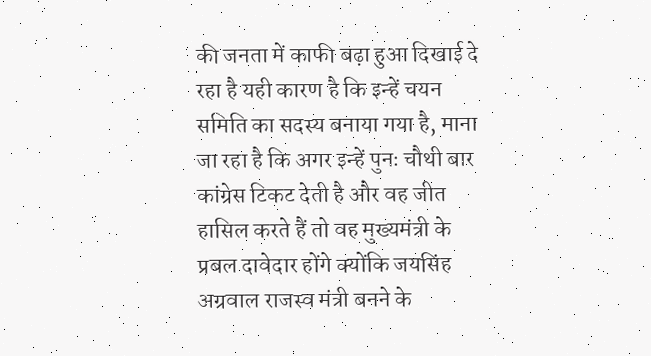की जनता में काफी बढ़ा हुआ दिखाई दे रहा है यही कारण है कि इन्हें चयन समिति का सदस्य बनाया गया है, माना जा रहा है कि अगर इन्हें पुनः चौथी बार कांग्रेस टिकट देती है और वह जीत हासिल करते हैं तो वह मुख्यमंत्री के प्रबल दावेदार होंगे क्योंकि जयसिंह अग्रवाल राजस्व मंत्री बनने के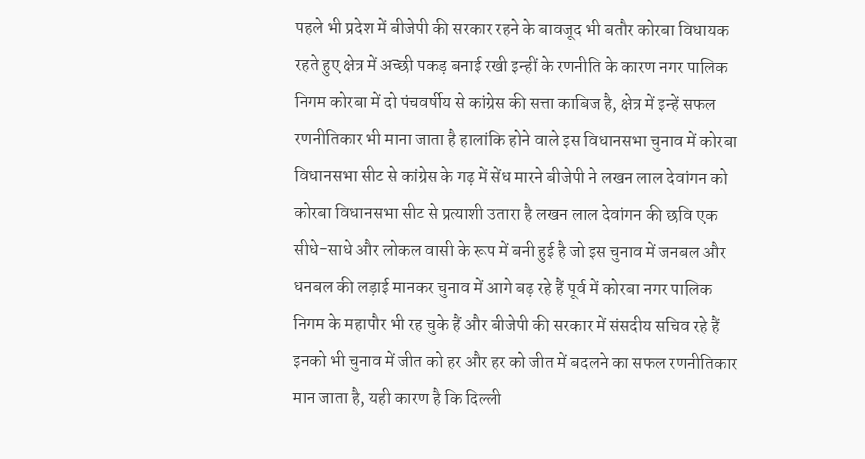पहले भी प्रदेश में बीजेपी की सरकार रहने के बावजूद भी बतौर कोरबा विधायक रहते हुए क्षेत्र में अच्छी पकड़ बनाई रखी इन्हीं के रणनीति के कारण नगर पालिक निगम कोरबा में दो पंचवर्षीय से कांग्रेस की सत्ता काबिज है, क्षेत्र में इन्हें सफल रणनीतिकार भी माना जाता है हालांकि होने वाले इस विधानसभा चुनाव में कोरबा विधानसभा सीट से कांग्रेस के गढ़ में सेंध मारने बीजेपी ने लखन लाल देवांगन को कोरबा विधानसभा सीट से प्रत्याशी उतारा है लखन लाल देवांगन की छवि एक सीधे-साधे और लोकल वासी के रूप में बनी हुई है जो इस चुनाव में जनबल और धनबल की लड़ाई मानकर चुनाव में आगे बढ़ रहे हैं पूर्व में कोरबा नगर पालिक निगम के महापौर भी रह चुके हैं और बीजेपी की सरकार में संसदीय सचिव रहे हैं इनको भी चुनाव में जीत को हर और हर को जीत में बदलने का सफल रणनीतिकार मान जाता है, यही कारण है कि दिल्ली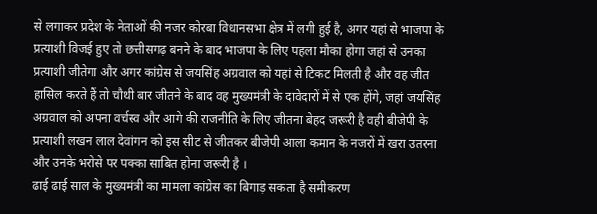से लगाकर प्रदेश के नेताओं की नजर कोरबा विधानसभा क्षेत्र में लगी हुई है, अगर यहां से भाजपा के प्रत्याशी विजई हुए तो छत्तीसगढ़ बनने के बाद भाजपा के लिए पहला मौका होगा जहां से उनका प्रत्याशी जीतेगा और अगर कांग्रेस से जयसिंह अग्रवाल को यहां से टिकट मिलती है और वह जीत हासिल करते हैं तो चौथी बार जीतने के बाद वह मुख्यमंत्री के दावेदारों में से एक होंगे, जहां जयसिंह अग्रवाल को अपना वर्चस्व और आगे की राजनीति के लिए जीतना बेहद जरूरी है वही बीजेपी के प्रत्याशी लखन लाल देवांगन को इस सीट से जीतकर बीजेपी आला कमान के नजरों में खरा उतरना और उनके भरोसे पर पक्का साबित होना जरूरी है ।
ढाई ढाई साल के मुख्यमंत्री का मामला कांग्रेस का बिगाड़ सकता है समीकरण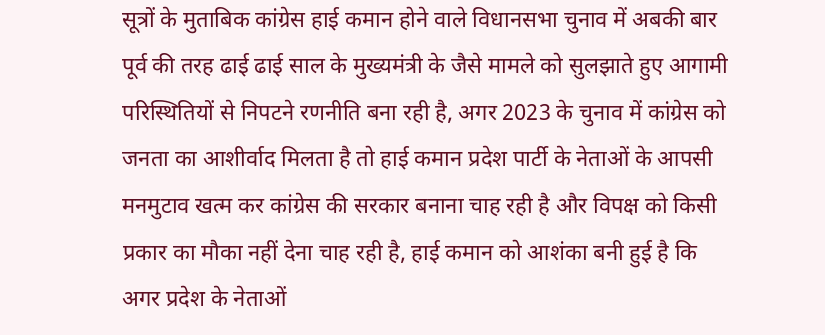सूत्रों के मुताबिक कांग्रेस हाई कमान होने वाले विधानसभा चुनाव में अबकी बार पूर्व की तरह ढाई ढाई साल के मुख्यमंत्री के जैसे मामले को सुलझाते हुए आगामी परिस्थितियों से निपटने रणनीति बना रही है, अगर 2023 के चुनाव में कांग्रेस को जनता का आशीर्वाद मिलता है तो हाई कमान प्रदेश पार्टी के नेताओं के आपसी मनमुटाव खत्म कर कांग्रेस की सरकार बनाना चाह रही है और विपक्ष को किसी प्रकार का मौका नहीं देना चाह रही है, हाई कमान को आशंका बनी हुई है कि अगर प्रदेश के नेताओं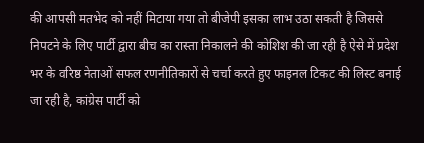की आपसी मतभेद को नहीं मिटाया गया तो बीजेपी इसका लाभ उठा सकती है जिससे निपटने के लिए पार्टी द्वारा बीच का रास्ता निकालने की कोशिश की जा रही है ऐसे में प्रदेश भर के वरिष्ठ नेताओं सफल रणनीतिकारों से चर्चा करते हुए फाइनल टिकट की लिस्ट बनाई जा रही है, कांग्रेस पार्टी को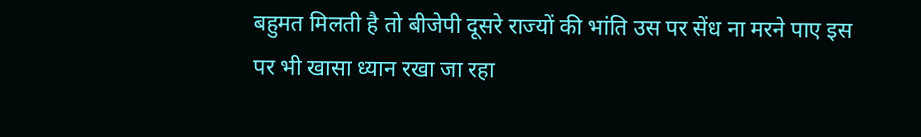बहुमत मिलती है तो बीजेपी दूसरे राज्यों की भांति उस पर सेंध ना मरने पाए इस पर भी खासा ध्यान रखा जा रहा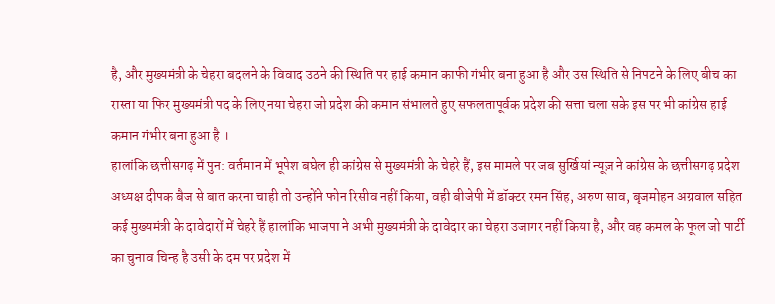है, और मुख्यमंत्री के चेहरा बदलने के विवाद उठने की स्थिति पर हाई कमान काफी गंभीर बना हुआ है और उस स्थिति से निपटने के लिए बीच का रास्ता या फिर मुख्यमंत्री पद के लिए नया चेहरा जो प्रदेश की कमान संभालते हुए सफलतापूर्वक प्रदेश की सत्ता चला सके इस पर भी कांग्रेस हाई कमान गंभीर बना हुआ है ।
हालांकि छत्तीसगढ़ में पुन: वर्तमान में भूपेश बघेल ही कांग्रेस से मुख्यमंत्री के चेहरे हैं, इस मामले पर जब सुर्खियां न्यूज़ ने कांग्रेस के छत्तीसगढ़ प्रदेश अध्यक्ष दीपक बैज से बात करना चाही तो उन्होंने फोन रिसीव नहीं किया, वही बीजेपी में डॉक्टर रमन सिंह, अरुण साव, बृजमोहन अग्रवाल सहित कई मुख्यमंत्री के दावेदारों में चेहरे हैं हालांकि भाजपा ने अभी मुख्यमंत्री के दावेदार का चेहरा उजागर नहीं किया है, और वह कमल के फूल जो पार्टी का चुनाव चिन्ह है उसी के दम पर प्रदेश में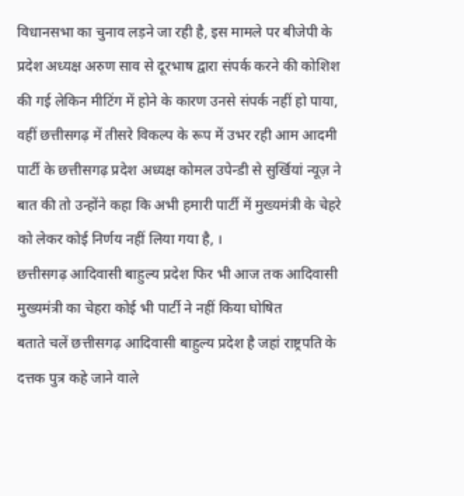विधानसभा का चुनाव लड़ने जा रही है, इस मामले पर बीजेपी के प्रदेश अध्यक्ष अरुण साव से दूरभाष द्वारा संपर्क करने की कोशिश की गई लेकिन मीटिंग में होने के कारण उनसे संपर्क नहीं हो पाया, वहीं छत्तीसगढ़ में तीसरे विकल्प के रूप में उभर रही आम आदमी पार्टी के छत्तीसगढ़ प्रदेश अध्यक्ष कोमल उपेन्डी से सुर्खियां न्यूज़ ने बात की तो उन्होंने कहा कि अभी हमारी पार्टी में मुख्यमंत्री के चेहरे को लेकर कोई निर्णय नहीं लिया गया है, ।
छत्तीसगढ़ आदिवासी बाहुल्य प्रदेश फिर भी आज तक आदिवासी मुख्यमंत्री का चेहरा कोई भी पार्टी ने नहीं किया घोषित
बताते चलें छत्तीसगढ़ आदिवासी बाहुल्य प्रदेश है जहां राष्ट्रपति के दत्तक पुत्र कहे जाने वाले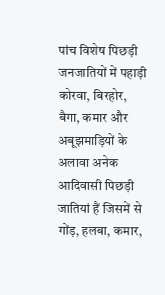पांच विशेष पिछड़ी जनजातियों में पहाड़ी कोरवा, बिरहोर, बैगा, कमार और अबूझमाड़ियों के अलावा अनेक आदिवासी पिछड़ी जातियां हैं जिसमें से गोंड़, हलबा, कमार,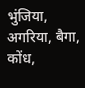भुंजिया, अगरिया, बैगा, कोंध,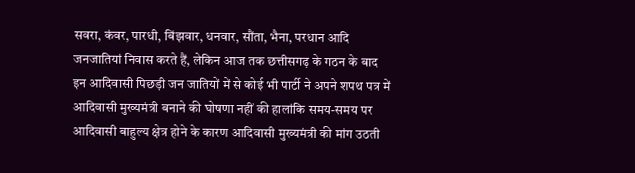सवरा, कंवर, पारधी, बिंझवार, धनवार, सौंता, भैना, परधान आदि जनजातियां निवास करते हैं, लेकिन आज तक छत्तीसगढ़ के गठन के बाद इन आदिवासी पिछड़ी जन जातियों में से कोई भी पार्टी ने अपने शपथ पत्र में आदिवासी मुख्यमंत्री बनाने की घोषणा नहीं की हालांकि समय-समय पर आदिवासी बाहुल्य क्षेत्र होने के कारण आदिवासी मुख्यमंत्री की मांग उठती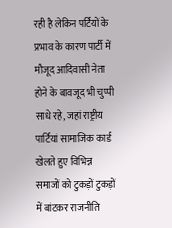रही है लेकिन पर्टियों के प्रभाव के कारण पार्टी में मौजूद आदिवासी नेता होने के बावजूद भी चुप्पी साधे रहे, जहां राष्ट्रीय पार्टियां सामाजिक कार्ड खेलते हुए विभिन्न समाजों को टुकड़ों टुकड़ों में बांटकर राजनीति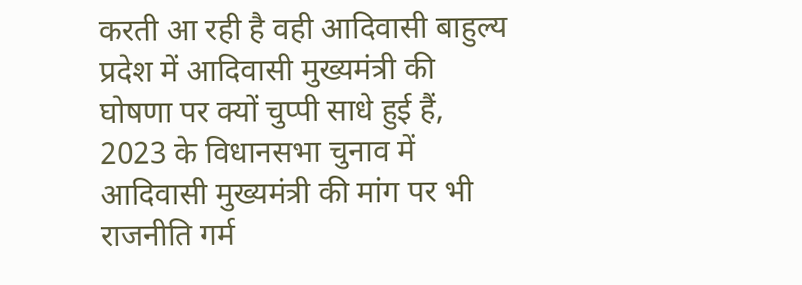करती आ रही है वही आदिवासी बाहुल्य प्रदेश में आदिवासी मुख्यमंत्री की घोषणा पर क्यों चुप्पी साधे हुई हैं, 2023 के विधानसभा चुनाव में आदिवासी मुख्यमंत्री की मांग पर भी राजनीति गर्म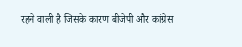रहने वाली है जिसके कारण बीजेपी और कांग्रेस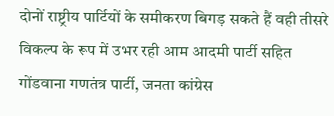दोनों राष्ट्रीय पार्टियों के समीकरण बिगड़ सकते हैं वही तीसरे विकल्प के रूप में उभर रही आम आदमी पार्टी सहित गोंडवाना गणतंत्र पार्टी, जनता कांग्रेस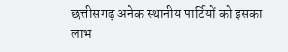छत्तीसगढ़ अनेक स्थानीय पार्टियों को इसका लाभ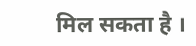मिल सकता है ।